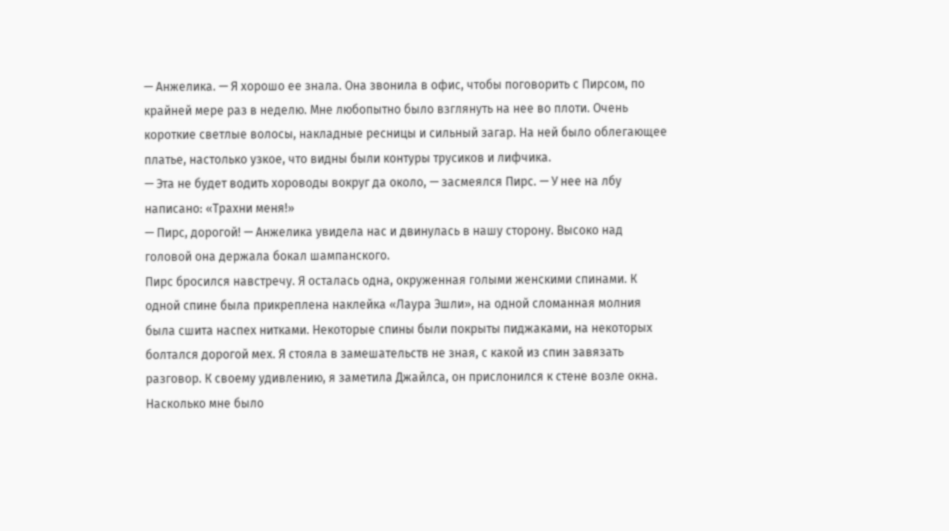— Анжелика. — Я хорошо ее знала. Она звонила в офис, чтобы поговорить с Пирсом, по крайней мере раз в неделю. Мне любопытно было взглянуть на нее во плоти. Очень короткие светлые волосы, накладные ресницы и сильный загар. На ней было облегающее платье, настолько узкое, что видны были контуры трусиков и лифчика.
— Эта не будет водить хороводы вокруг да около, — засмеялся Пирс. — У нее на лбу написано: «Трахни меня!»
— Пирс, дорогой! — Анжелика увидела нас и двинулась в нашу сторону. Высоко над головой она держала бокал шампанского.
Пирс бросился навстречу. Я осталась одна, окруженная голыми женскими спинами. К одной спине была прикреплена наклейка «Лаура Эшли», на одной сломанная молния была сшита наспех нитками. Некоторые спины были покрыты пиджаками, на некоторых болтался дорогой мех. Я стояла в замешательств не зная, с какой из спин завязать разговор. К своему удивлению, я заметила Джайлса, он прислонился к стене возле окна. Насколько мне было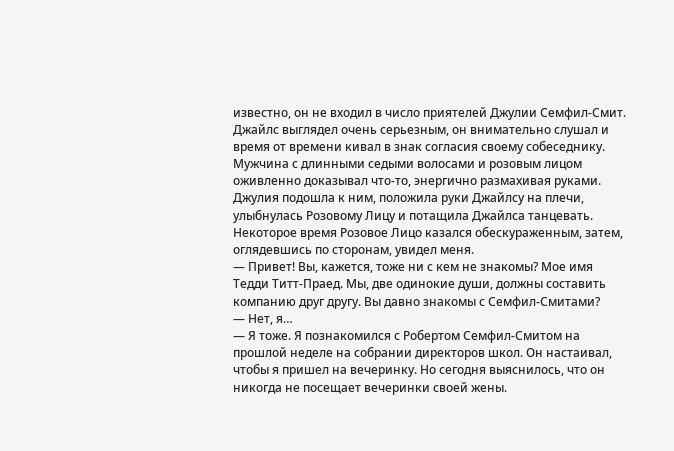известно, он не входил в число приятелей Джулии Семфил-Смит. Джайлс выглядел очень серьезным, он внимательно слушал и время от времени кивал в знак согласия своему собеседнику. Мужчина с длинными седыми волосами и розовым лицом оживленно доказывал что-то, энергично размахивая руками. Джулия подошла к ним, положила руки Джайлсу на плечи, улыбнулась Розовому Лицу и потащила Джайлса танцевать. Некоторое время Розовое Лицо казался обескураженным, затем, оглядевшись по сторонам, увидел меня.
— Привет! Вы, кажется, тоже ни с кем не знакомы? Мое имя Тедди Титт-Праед. Мы, две одинокие души, должны составить компанию друг другу. Вы давно знакомы с Семфил-Смитами?
— Нет, я…
— Я тоже. Я познакомился с Робертом Семфил-Смитом на прошлой неделе на собрании директоров школ. Он настаивал, чтобы я пришел на вечеринку. Но сегодня выяснилось, что он никогда не посещает вечеринки своей жены.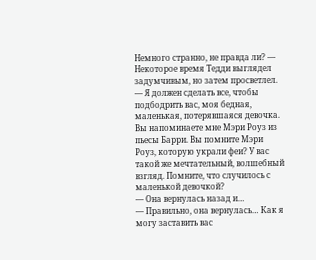Немного странно, не правда ли? — Некоторое время Тедди выглядел задумчивым, но затем просветлел. — Я должен сделать все, чтобы подбодрить вас, моя бедная, маленькая, потерявшаяся девочка. Вы напоминаете мне Мэри Роуз из пьесы Барри. Вы помните Мэри Роуз, которую украли феи? У вас такой же мечтательный, волшебный взгляд. Помните, что случилось с маленькой девочкой?
— Она вернулась назад и…
— Правильно, она вернулась… Как я могу заставить вас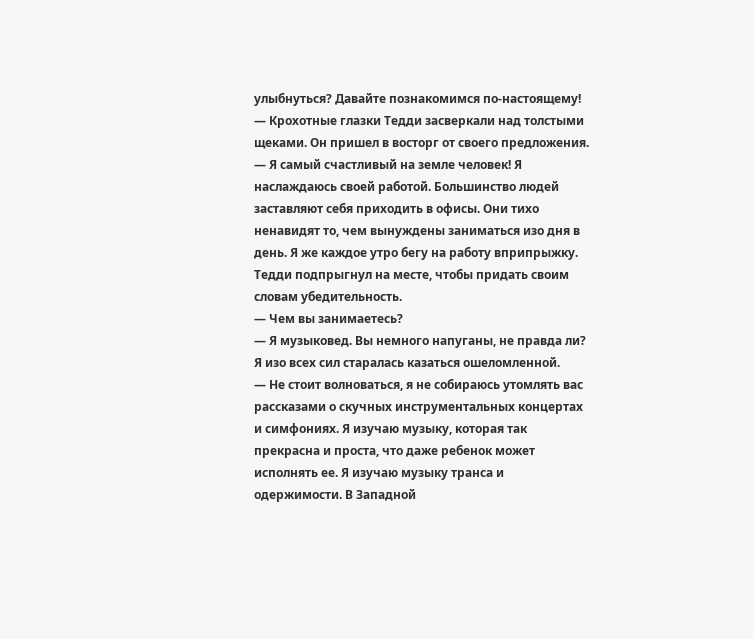улыбнуться? Давайте познакомимся по-настоящему! — Крохотные глазки Тедди засверкали над толстыми щеками. Он пришел в восторг от своего предложения. — Я самый счастливый на земле человек! Я наслаждаюсь своей работой. Большинство людей заставляют себя приходить в офисы. Они тихо ненавидят то, чем вынуждены заниматься изо дня в день. Я же каждое утро бегу на работу вприпрыжку.
Тедди подпрыгнул на месте, чтобы придать своим словам убедительность.
— Чем вы занимаетесь?
— Я музыковед. Вы немного напуганы, не правда ли?
Я изо всех сил старалась казаться ошеломленной.
— Не стоит волноваться, я не собираюсь утомлять вас рассказами о скучных инструментальных концертах и симфониях. Я изучаю музыку, которая так прекрасна и проста, что даже ребенок может исполнять ее. Я изучаю музыку транса и одержимости. В Западной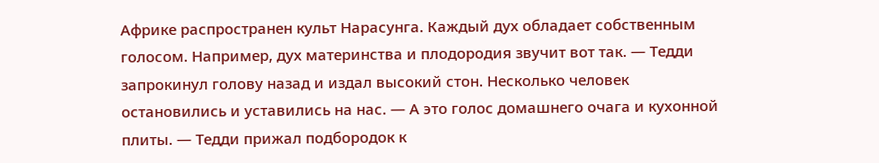Африке распространен культ Нарасунга. Каждый дух обладает собственным голосом. Например, дух материнства и плодородия звучит вот так. — Тедди запрокинул голову назад и издал высокий стон. Несколько человек остановились и уставились на нас. — А это голос домашнего очага и кухонной плиты. — Тедди прижал подбородок к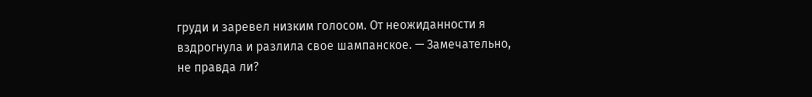груди и заревел низким голосом. От неожиданности я вздрогнула и разлила свое шампанское. — Замечательно, не правда ли?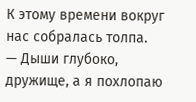К этому времени вокруг нас собралась толпа.
— Дыши глубоко, дружище, а я похлопаю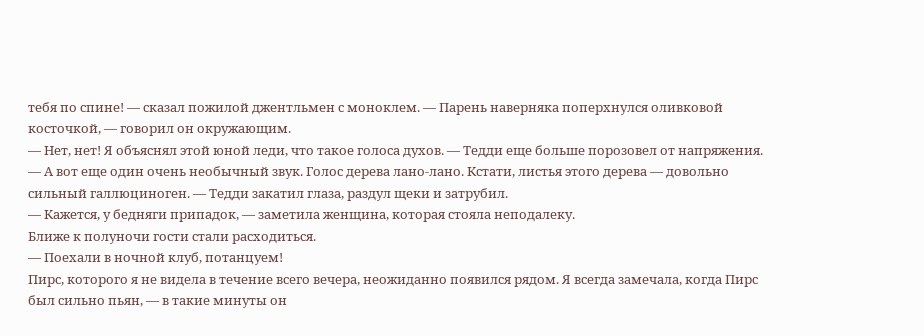тебя по спине! — сказал пожилой джентльмен с моноклем. — Парень наверняка поперхнулся оливковой косточкой, — говорил он окружающим.
— Нет, нет! Я объяснял этой юной леди, что такое голоса духов. — Тедди еще больше порозовел от напряжения. — А вот еще один очень необычный звук. Голос дерева лано-лано. Кстати, листья этого дерева — довольно сильный галлюциноген. — Тедди закатил глаза, раздул щеки и затрубил.
— Кажется, у бедняги припадок, — заметила женщина, которая стояла неподалеку.
Ближе к полуночи гости стали расходиться.
— Поехали в ночной клуб, потанцуем!
Пирс, которого я не видела в течение всего вечера, неожиданно появился рядом. Я всегда замечала, когда Пирс был сильно пьян, — в такие минуты он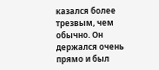казался более трезвым, чем обычно. Он держался очень прямо и был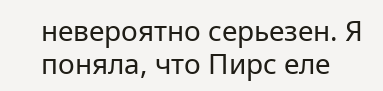невероятно серьезен. Я поняла, что Пирс еле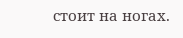стоит на ногах.